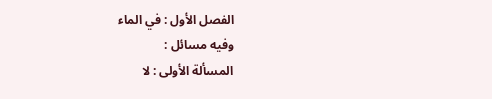الفصل الأول : في الماء
وفيه مسائل :
المسألة الأولى : لا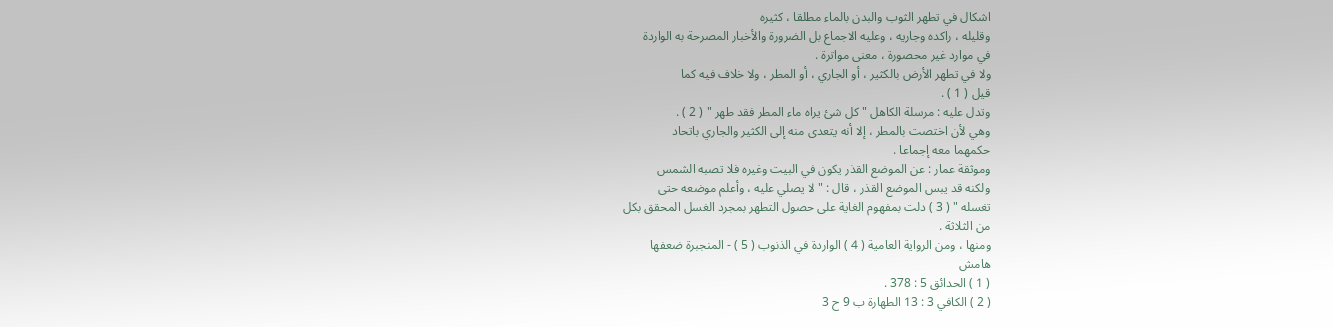اشكال في تطهر الثوب والبدن بالماء مطلقا ، كثيره
وقليله ، راكده وجاريه ، وعليه الاجماع بل الضرورة والأخبار المصرحة به الواردة
في موارد غير محصورة ، معنى مواترة .
ولا في تطهر الأرض بالكثير ، أو الجاري ، أو المطر ، ولا خلاف فيه كما
قيل ( 1 ) .
وتدل عليه : مرسلة الكاهل " كل شئ يراه ماء المطر فقد طهر " ( 2 ) .
وهي لأن اختصت بالمطر ، إلا أنه يتعدى منه إلى الكثير والجاري باتحاد
حكمهما معه إجماعا .
وموثقة عمار : عن الموضع القذر يكون في البيت وغيره فلا تصبه الشمس
ولكنه قد يبس الموضع القذر ، قال : " لا يصلي عليه ، وأعلم موضعه حتى
تغسله " ( 3 ) دلت بمفهوم الغاية على حصول التطهر بمجرد الغسل المحقق بكل
من الثلاثة .
ومنها ، ومن الرواية العامية ( 4 ) الواردة في الذنوب ( 5 ) - المنجبرة ضعفها
هامش
( 1 ) الحدائق 5 : 378 .
( 2 ) الكافي 3 : 13 الطهارة ب 9 ح 3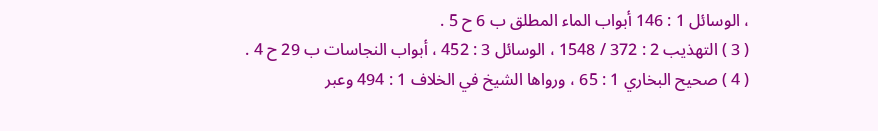، الوسائل 1 : 146 أبواب الماء المطلق ب 6 ح 5 .
( 3 ) التهذيب 2 : 372 / 1548 ، الوسائل 3 : 452 ، أبواب النجاسات ب 29 ح 4 .
( 4 ) صحيح البخاري 1 : 65 ، ورواها الشيخ في الخلاف 1 : 494 وعبر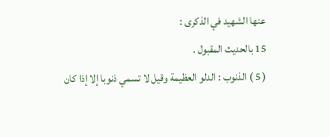عنها الشهيد في الذكرى :
15 بالحديث المقبول .
( 5 ) الذنوب : الدلو العظيمة وقيل لا تسمي ذنوبا إلا إذا كان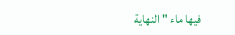فيها ماء " النهاية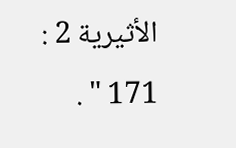الأثيرية 2 : 171 " .